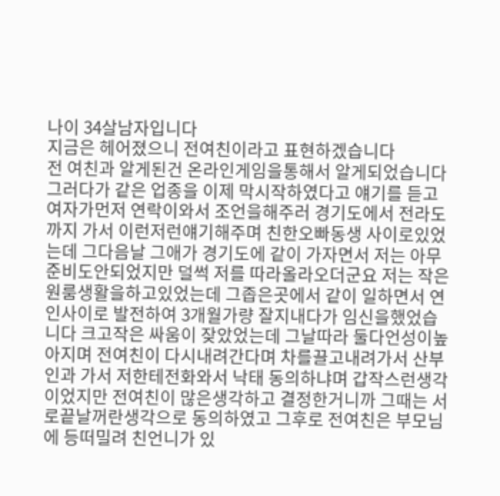나이 34살남자입니다
지금은 헤어졌으니 전여친이라고 표현하겠습니다
전 여친과 알게된건 온라인게임을통해서 알게되었습니다
그러다가 같은 업종을 이제 막시작하였다고 얘기를 듣고 여자가먼저 연락이와서 조언을해주러 경기도에서 전라도까지 가서 이런저런얘기해주며 친한오빠동생 사이로있었는데 그다음날 그애가 경기도에 같이 가자면서 저는 아무준비도안되었지만 덜썩 저를 따라올라오더군요 저는 작은원룸생활을하고있었는데 그좁은곳에서 같이 일하면서 연인사이로 발전하여 3개월가량 잘지내다가 임신을했었습니다 크고작은 싸움이 잦았었는데 그날따라 둘다언성이높아지며 전여친이 다시내려간다며 차를끌고내려가서 산부인과 가서 저한테전화와서 낙태 동의하냐며 갑작스런생각이었지만 전여친이 많은생각하고 결정한거니까 그때는 서로끝날꺼란생각으로 동의하였고 그후로 전여친은 부모님에 등떠밀려 친언니가 있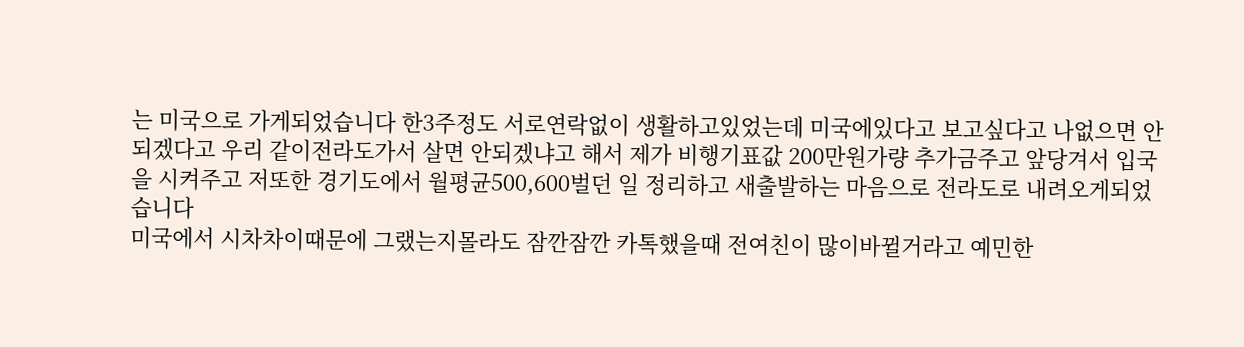는 미국으로 가게되었습니다 한3주정도 서로연락없이 생활하고있었는데 미국에있다고 보고싶다고 나없으면 안되겠다고 우리 같이전라도가서 살면 안되겠냐고 해서 제가 비행기표값 200만원가량 추가금주고 앞당겨서 입국을 시켜주고 저또한 경기도에서 월평균500,600벌던 일 정리하고 새출발하는 마음으로 전라도로 내려오게되었습니다
미국에서 시차차이때문에 그랬는지몰라도 잠깐잠깐 카톡했을때 전여친이 많이바뀔거라고 예민한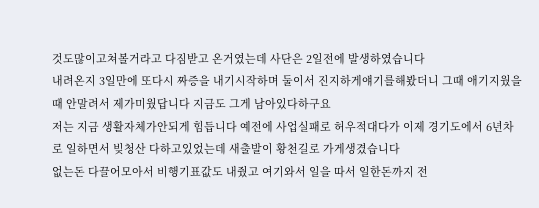것도많이고쳐볼거라고 다짐받고 온거였는데 사단은 2일전에 발생하였습니다
내려온지 3일만에 또다시 짜증을 내기시작하며 둘이서 진지하게얘기를해봤더니 그때 애기지웠을때 안말려서 제가미웠답니다 지금도 그게 남아있다하구요
저는 지금 생활자체가안되게 힘듭니다 예전에 사업실패로 허우적대다가 이제 경기도에서 6년차로 일하면서 빚청산 다하고있었는데 새출발이 황천길로 가게생겼습니다
없는돈 다끌어모아서 비행기표값도 내줬고 여기와서 일을 따서 일한돈까지 전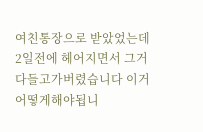여친통장으로 받았었는데 2일전에 헤어지면서 그거다들고가버렸습니다 이거 어떻게해야됩니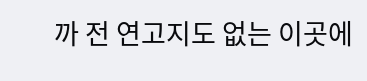까 전 연고지도 없는 이곳에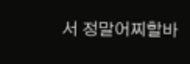서 정말어찌할바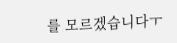를 모르겠습니다ㅜ